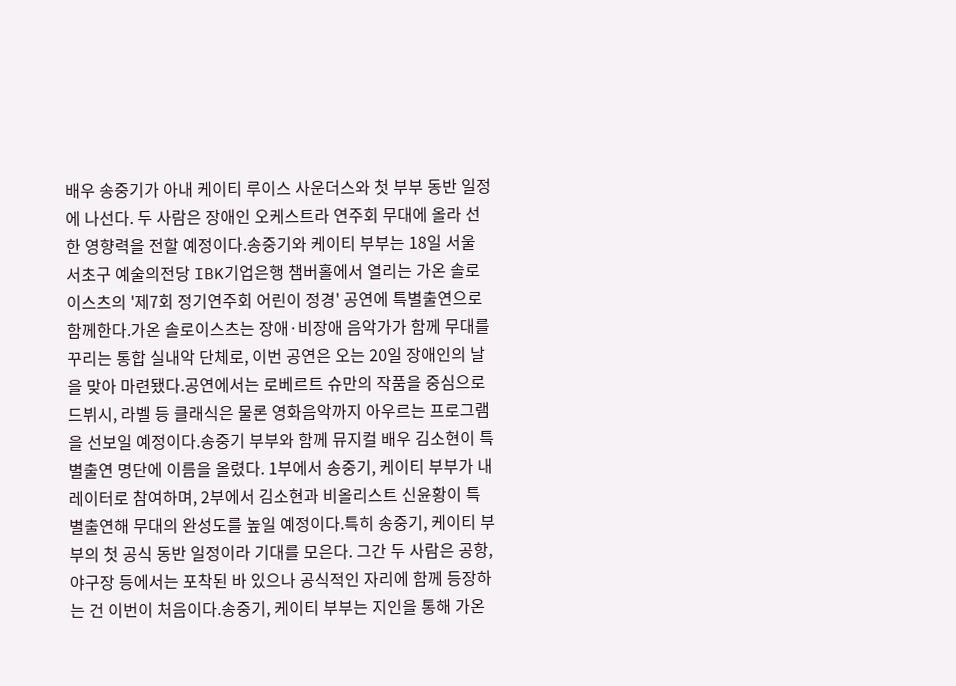배우 송중기가 아내 케이티 루이스 사운더스와 첫 부부 동반 일정에 나선다. 두 사람은 장애인 오케스트라 연주회 무대에 올라 선한 영향력을 전할 예정이다.송중기와 케이티 부부는 18일 서울 서초구 예술의전당 IBK기업은행 챔버홀에서 열리는 가온 솔로이스츠의 '제7회 정기연주회 어린이 정경' 공연에 특별출연으로 함께한다.가온 솔로이스츠는 장애·비장애 음악가가 함께 무대를 꾸리는 통합 실내악 단체로, 이번 공연은 오는 20일 장애인의 날을 맞아 마련됐다.공연에서는 로베르트 슈만의 작품을 중심으로 드뷔시, 라벨 등 클래식은 물론 영화음악까지 아우르는 프로그램을 선보일 예정이다.송중기 부부와 함께 뮤지컬 배우 김소현이 특별출연 명단에 이름을 올렸다. 1부에서 송중기, 케이티 부부가 내레이터로 참여하며, 2부에서 김소현과 비올리스트 신윤황이 특별출연해 무대의 완성도를 높일 예정이다.특히 송중기, 케이티 부부의 첫 공식 동반 일정이라 기대를 모은다. 그간 두 사람은 공항, 야구장 등에서는 포착된 바 있으나 공식적인 자리에 함께 등장하는 건 이번이 처음이다.송중기, 케이티 부부는 지인을 통해 가온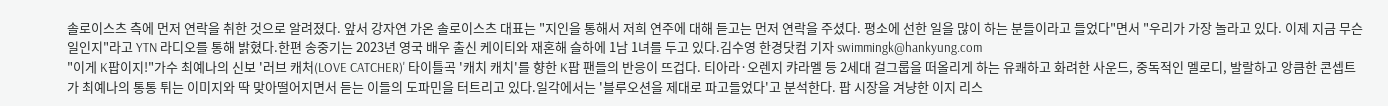솔로이스츠 측에 먼저 연락을 취한 것으로 알려졌다. 앞서 강자연 가온 솔로이스츠 대표는 "지인을 통해서 저희 연주에 대해 듣고는 먼저 연락을 주셨다. 평소에 선한 일을 많이 하는 분들이라고 들었다"면서 "우리가 가장 놀라고 있다. 이제 지금 무슨 일인지"라고 YTN 라디오를 통해 밝혔다.한편 송중기는 2023년 영국 배우 출신 케이티와 재혼해 슬하에 1남 1녀를 두고 있다.김수영 한경닷컴 기자 swimmingk@hankyung.com
"이게 K팝이지!"가수 최예나의 신보 '러브 캐처(LOVE CATCHER)' 타이틀곡 '캐치 캐치'를 향한 K팝 팬들의 반응이 뜨겁다. 티아라·오렌지 캬라멜 등 2세대 걸그룹을 떠올리게 하는 유쾌하고 화려한 사운드, 중독적인 멜로디, 발랄하고 앙큼한 콘셉트가 최예나의 통통 튀는 이미지와 딱 맞아떨어지면서 듣는 이들의 도파민을 터트리고 있다.일각에서는 '블루오션을 제대로 파고들었다'고 분석한다. 팝 시장을 겨냥한 이지 리스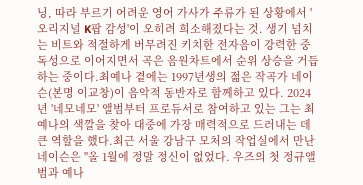닝, 따라 부르기 어려운 영어 가사가 주류가 된 상황에서 '오리지널 K팝 감성'이 오히려 희소해졌다는 것. 생기 넘치는 비트와 적절하게 버무려진 키치한 전자음이 강력한 중독성으로 이어지면서 곡은 음원차트에서 순위 상승을 거듭하는 중이다.최예나 곁에는 1997년생의 젊은 작곡가 네이슨(본명 이교창)이 음악적 동반자로 함께하고 있다. 2024년 '네모네모' 앨범부터 프로듀서로 참여하고 있는 그는 최예나의 색깔을 찾아 대중에 가장 매력적으로 드러내는 데 큰 역할을 했다.최근 서울 강남구 모처의 작업실에서 만난 네이슨은 "올 1월에 정말 정신이 없었다. 우즈의 첫 정규앨범과 예나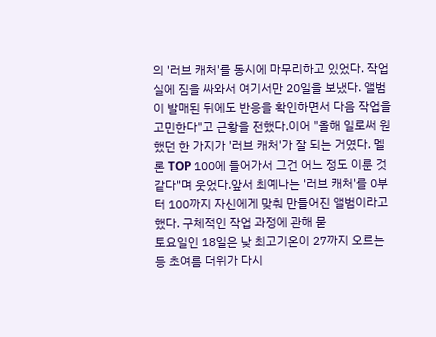의 '러브 캐처'를 동시에 마무리하고 있었다. 작업실에 짐을 싸와서 여기서만 20일을 보냈다. 앨범이 발매된 뒤에도 반응을 확인하면서 다음 작업을 고민한다"고 근황을 전했다.이어 "올해 일로써 원했던 한 가지가 '러브 캐처'가 잘 되는 거였다. 멜론 TOP 100에 들어가서 그건 어느 정도 이룬 것 같다"며 웃었다.앞서 최예나는 '러브 캐처'를 0부터 100까지 자신에게 맞춰 만들어진 앨범이라고 했다. 구체적인 작업 과정에 관해 묻
토요일인 18일은 낮 최고기온이 27까지 오르는 등 초여름 더위가 다시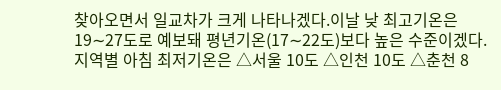찾아오면서 일교차가 크게 나타나겠다.이날 낮 최고기온은 19∼27도로 예보돼 평년기온(17∼22도)보다 높은 수준이겠다.지역별 아침 최저기온은 △서울 10도 △인천 10도 △춘천 8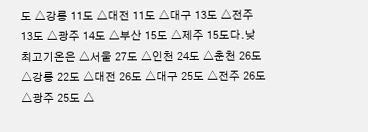도 △강릉 11도 △대전 11도 △대구 13도 △전주 13도 △광주 14도 △부산 15도 △제주 15도다.낮 최고기온은 △서울 27도 △인천 24도 △춘천 26도 △강릉 22도 △대전 26도 △대구 25도 △전주 26도 △광주 25도 △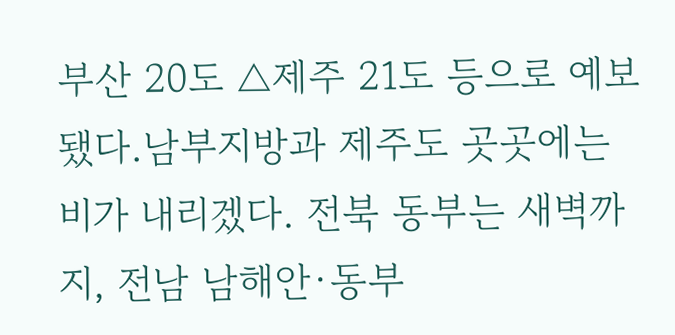부산 20도 △제주 21도 등으로 예보됐다.남부지방과 제주도 곳곳에는 비가 내리겠다. 전북 동부는 새벽까지, 전남 남해안·동부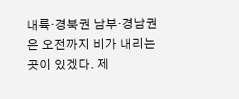내륙·경북권 남부·경남권은 오전까지 비가 내리는 곳이 있겠다. 제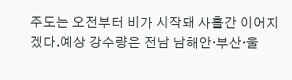주도는 오전부터 비가 시작돼 사흘간 이어지겠다.예상 강수량은 전남 남해안·부산·울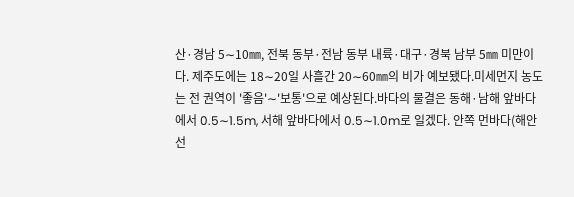산·경남 5∼10㎜, 전북 동부·전남 동부 내륙·대구·경북 남부 5㎜ 미만이다. 제주도에는 18∼20일 사흘간 20∼60㎜의 비가 예보됐다.미세먼지 농도는 전 권역이 '좋음'∼'보통'으로 예상된다.바다의 물결은 동해·남해 앞바다에서 0.5∼1.5m, 서해 앞바다에서 0.5∼1.0m로 일겠다. 안쪽 먼바다(해안선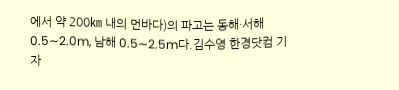에서 약 200㎞ 내의 먼바다)의 파고는 동해·서해 0.5∼2.0m, 남해 0.5∼2.5m다.김수영 한경닷컴 기자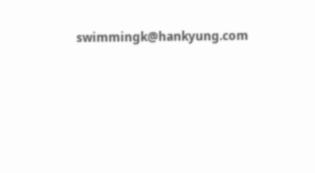swimmingk@hankyung.com